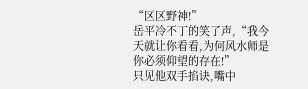“区区野神!”
岳平冷不丁的笑了声,“我今天就让你看看,为何风水师是你必须仰望的存在!”
只见他双手掐诀,嘴中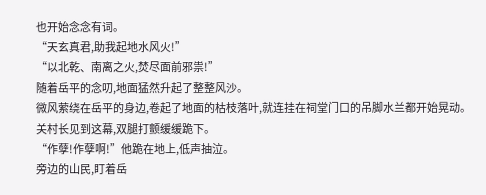也开始念念有词。
“天玄真君,助我起地水风火!”
“以北乾、南离之火,焚尽面前邪祟!”
随着岳平的念叨,地面猛然升起了整整风沙。
微风萦绕在岳平的身边,卷起了地面的枯枝落叶,就连挂在祠堂门口的吊脚水兰都开始晃动。
关村长见到这幕,双腿打颤缓缓跪下。
“作孽!作孽啊!”他跪在地上,低声抽泣。
旁边的山民,盯着岳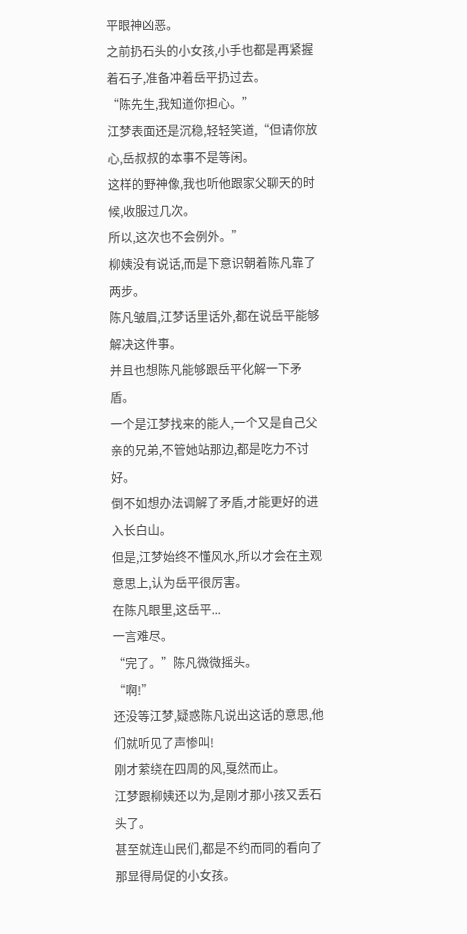平眼神凶恶。
之前扔石头的小女孩,小手也都是再紧握着石子,准备冲着岳平扔过去。
“陈先生,我知道你担心。”
江梦表面还是沉稳,轻轻笑道,“但请你放心,岳叔叔的本事不是等闲。
这样的野神像,我也听他跟家父聊天的时候,收服过几次。
所以,这次也不会例外。”
柳姨没有说话,而是下意识朝着陈凡靠了两步。
陈凡皱眉,江梦话里话外,都在说岳平能够解决这件事。
并且也想陈凡能够跟岳平化解一下矛盾。
一个是江梦找来的能人,一个又是自己父亲的兄弟,不管她站那边,都是吃力不讨好。
倒不如想办法调解了矛盾,才能更好的进入长白山。
但是,江梦始终不懂风水,所以才会在主观意思上,认为岳平很厉害。
在陈凡眼里,这岳平...
一言难尽。
“完了。”陈凡微微摇头。
“啊!”
还没等江梦,疑惑陈凡说出这话的意思,他们就听见了声惨叫!
刚才萦绕在四周的风,戛然而止。
江梦跟柳姨还以为,是刚才那小孩又丢石头了。
甚至就连山民们,都是不约而同的看向了那显得局促的小女孩。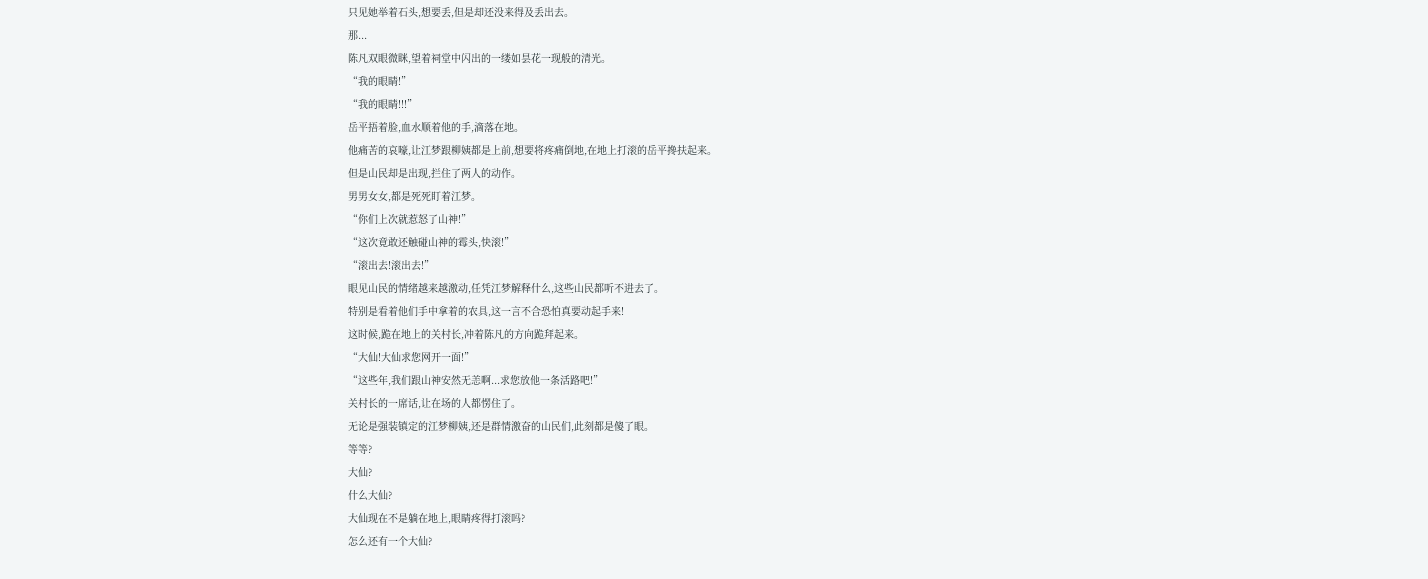只见她举着石头,想要丢,但是却还没来得及丢出去。
那...
陈凡双眼微眯,望着祠堂中闪出的一缕如昙花一现般的清光。
“我的眼睛!”
“我的眼睛!!!”
岳平捂着脸,血水顺着他的手,滴落在地。
他痛苦的哀嚎,让江梦跟柳姨都是上前,想要将疼痛倒地,在地上打滚的岳平搀扶起来。
但是山民却是出现,拦住了两人的动作。
男男女女,都是死死盯着江梦。
“你们上次就惹怒了山神!”
“这次竟敢还触碰山神的霉头,快滚!”
“滚出去!滚出去!”
眼见山民的情绪越来越激动,任凭江梦解释什么,这些山民都听不进去了。
特别是看着他们手中拿着的农具,这一言不合恐怕真要动起手来!
这时候,跪在地上的关村长,冲着陈凡的方向跪拜起来。
“大仙!大仙求您网开一面!”
“这些年,我们跟山神安然无恙啊...求您放他一条活路吧!”
关村长的一席话,让在场的人都愣住了。
无论是强装镇定的江梦柳姨,还是群情激奋的山民们,此刻都是傻了眼。
等等?
大仙?
什么大仙?
大仙现在不是躺在地上,眼睛疼得打滚吗?
怎么还有一个大仙?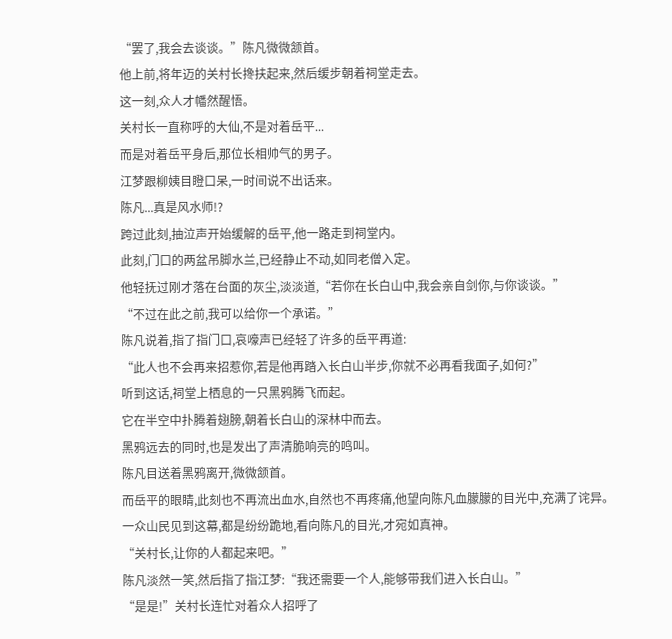“罢了,我会去谈谈。”陈凡微微颔首。
他上前,将年迈的关村长搀扶起来,然后缓步朝着祠堂走去。
这一刻,众人才幡然醒悟。
关村长一直称呼的大仙,不是对着岳平...
而是对着岳平身后,那位长相帅气的男子。
江梦跟柳姨目瞪口呆,一时间说不出话来。
陈凡...真是风水师!?
跨过此刻,抽泣声开始缓解的岳平,他一路走到祠堂内。
此刻,门口的两盆吊脚水兰,已经静止不动,如同老僧入定。
他轻抚过刚才落在台面的灰尘,淡淡道,“若你在长白山中,我会亲自剑你,与你谈谈。”
“不过在此之前,我可以给你一个承诺。”
陈凡说着,指了指门口,哀嚎声已经轻了许多的岳平再道:
“此人也不会再来招惹你,若是他再踏入长白山半步,你就不必再看我面子,如何?”
听到这话,祠堂上栖息的一只黑鸦腾飞而起。
它在半空中扑腾着翅膀,朝着长白山的深林中而去。
黑鸦远去的同时,也是发出了声清脆响亮的鸣叫。
陈凡目送着黑鸦离开,微微颔首。
而岳平的眼睛,此刻也不再流出血水,自然也不再疼痛,他望向陈凡血朦朦的目光中,充满了诧异。
一众山民见到这幕,都是纷纷跪地,看向陈凡的目光,才宛如真神。
“关村长,让你的人都起来吧。”
陈凡淡然一笑,然后指了指江梦:“我还需要一个人,能够带我们进入长白山。”
“是是!”关村长连忙对着众人招呼了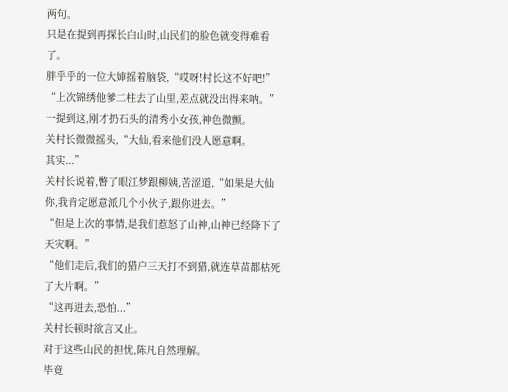两句。
只是在提到再探长白山时,山民们的脸色就变得难看了。
胖乎乎的一位大婶摇着脑袋,“哎呀!村长这不好吧!”
“上次锦绣他爹二柱去了山里,差点就没出得来呐。”
一提到这,刚才扔石头的清秀小女孩,神色微颤。
关村长微微摇头,“大仙,看来他们没人愿意啊。
其实...”
关村长说着,瞥了眼江梦跟柳姨,苦涩道,“如果是大仙你,我肯定愿意派几个小伙子,跟你进去。”
“但是上次的事情,是我们惹怒了山神,山神已经降下了天灾啊。”
“他们走后,我们的猎户三天打不到猎,就连草苗都枯死了大片啊。”
“这再进去,恐怕...”
关村长顿时欲言又止。
对于这些山民的担忧,陈凡自然理解。
毕竟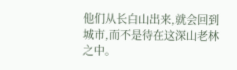他们从长白山出来,就会回到城市,而不是待在这深山老林之中。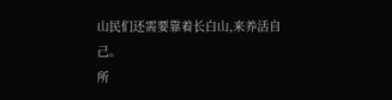山民们还需要靠着长白山,来养活自己。
所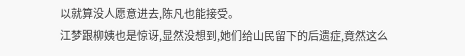以就算没人愿意进去,陈凡也能接受。
江梦跟柳姨也是惊讶,显然没想到,她们给山民留下的后遗症,竟然这么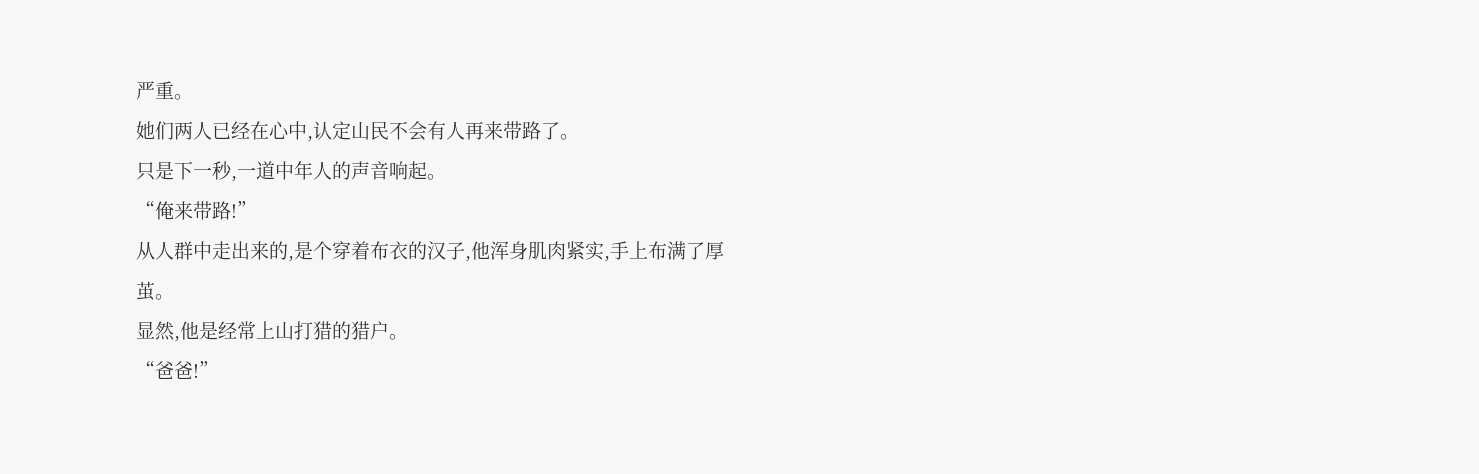严重。
她们两人已经在心中,认定山民不会有人再来带路了。
只是下一秒,一道中年人的声音响起。
“俺来带路!”
从人群中走出来的,是个穿着布衣的汉子,他浑身肌肉紧实,手上布满了厚茧。
显然,他是经常上山打猎的猎户。
“爸爸!”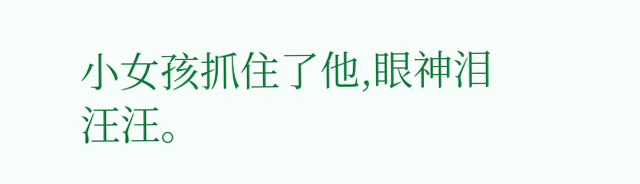小女孩抓住了他,眼神泪汪汪。